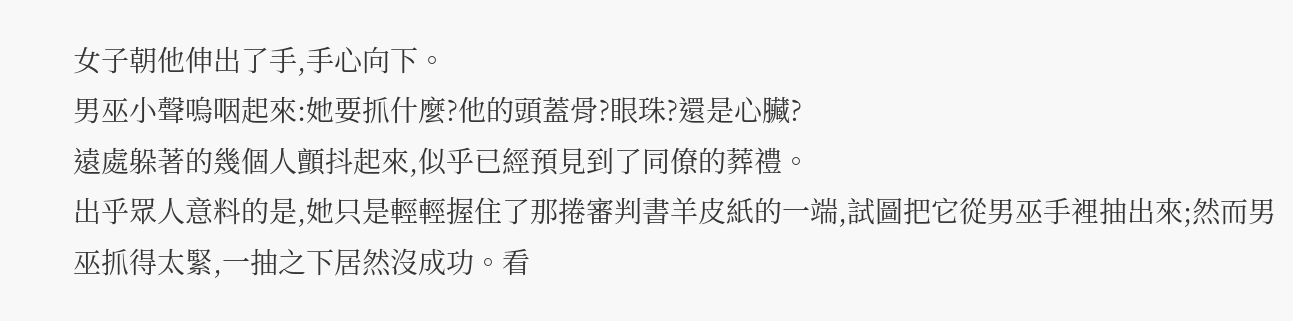女子朝他伸出了手,手心向下。
男巫小聲嗚咽起來:她要抓什麼?他的頭蓋骨?眼珠?還是心臟?
遠處躲著的幾個人顫抖起來,似乎已經預見到了同僚的葬禮。
出乎眾人意料的是,她只是輕輕握住了那捲審判書羊皮紙的一端,試圖把它從男巫手裡抽出來;然而男巫抓得太緊,一抽之下居然沒成功。看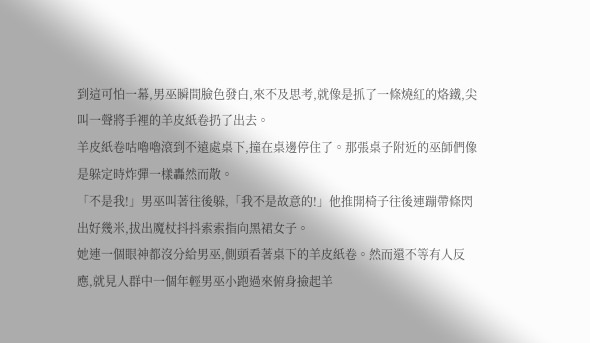到這可怕一幕,男巫瞬間臉色發白,來不及思考,就像是抓了一條燒紅的烙鐵,尖叫一聲將手裡的羊皮紙卷扔了出去。
羊皮紙卷咕嚕嚕滾到不遠處桌下,撞在桌邊停住了。那張桌子附近的巫師們像是躲定時炸彈一樣轟然而散。
「不是我!」男巫叫著往後躲,「我不是故意的!」他推開椅子往後連蹦帶條閃出好幾米,拔出魔杖抖抖索索指向黑裙女子。
她連一個眼神都沒分給男巫,側頭看著桌下的羊皮紙卷。然而還不等有人反應,就見人群中一個年輕男巫小跑過來俯身撿起羊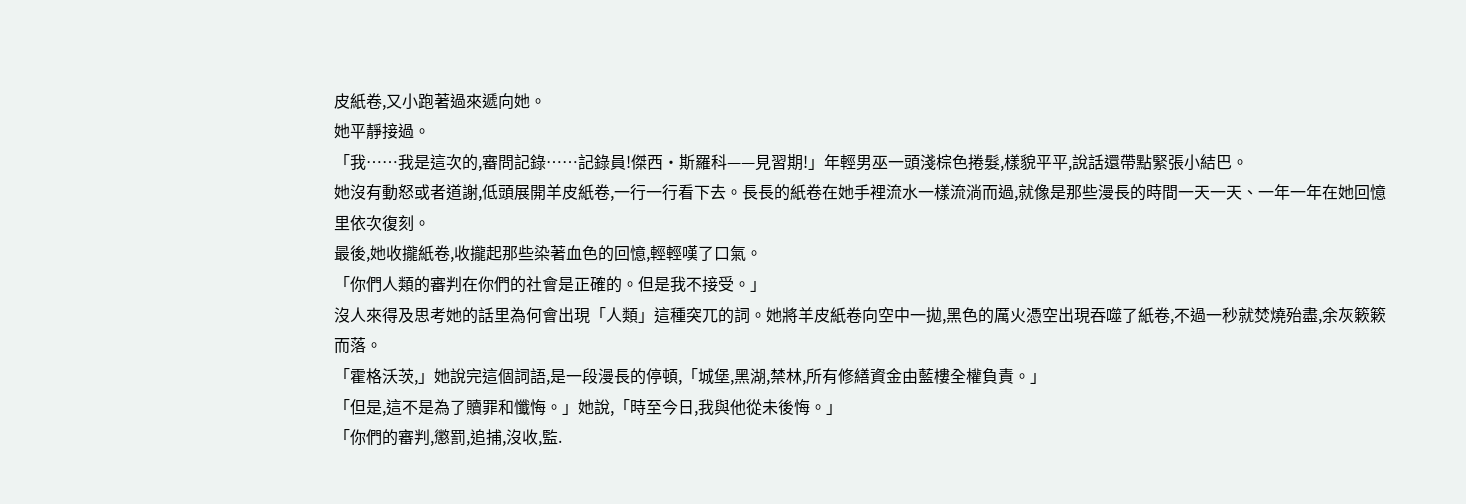皮紙卷,又小跑著過來遞向她。
她平靜接過。
「我……我是這次的,審問記錄……記錄員!傑西·斯羅科——見習期!」年輕男巫一頭淺棕色捲髮,樣貌平平,說話還帶點緊張小結巴。
她沒有動怒或者道謝,低頭展開羊皮紙卷,一行一行看下去。長長的紙卷在她手裡流水一樣流淌而過,就像是那些漫長的時間一天一天、一年一年在她回憶里依次復刻。
最後,她收攏紙卷,收攏起那些染著血色的回憶,輕輕嘆了口氣。
「你們人類的審判在你們的社會是正確的。但是我不接受。」
沒人來得及思考她的話里為何會出現「人類」這種突兀的詞。她將羊皮紙卷向空中一拋,黑色的厲火憑空出現吞噬了紙卷,不過一秒就焚燒殆盡,余灰簌簌而落。
「霍格沃茨,」她說完這個詞語,是一段漫長的停頓,「城堡,黑湖,禁林,所有修繕資金由藍樓全權負責。」
「但是,這不是為了贖罪和懺悔。」她說,「時至今日,我與他從未後悔。」
「你們的審判,懲罰,追捕,沒收,監.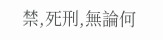禁,死刑,無論何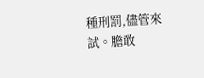種刑罰,儘管來試。膽敢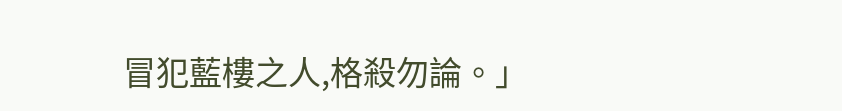冒犯藍樓之人,格殺勿論。」